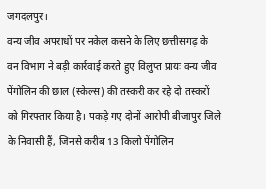जगदलपुर।
वन्य जीव अपराधों पर नकेल कसने के लिए छत्तीसगढ़ के वन विभाग ने बड़ी कार्रवाई करते हुए विलुप्त प्रायः वन्य जीव पेंगोलिन की छाल (स्केल्स) की तस्करी कर रहे दो तस्करों को गिरफ्तार किया है। पकड़े गए दोनों आरोपी बीजापुर जिले के निवासी हैं, जिनसे करीब 13 किलो पेंगोलिन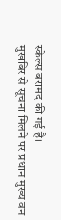स्केल्स बरामद की गई है।
मुखबिर से सूचना मिलने पर प्रधान मुख्य वन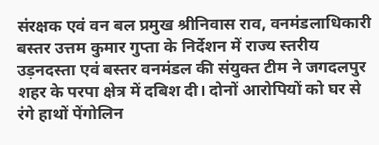संरक्षक एवं वन बल प्रमुख श्रीनिवास राव, वनमंडलाधिकारी बस्तर उत्तम कुमार गुप्ता के निर्देशन में राज्य स्तरीय उड़नदस्ता एवं बस्तर वनमंडल की संयुक्त टीम ने जगदलपुर शहर के परपा क्षेत्र में दबिश दी। दोनों आरोपियों को घर से रंगे हाथों पेंगोलिन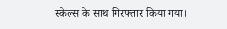स्केल्स के साथ गिरफ्तार किया गया।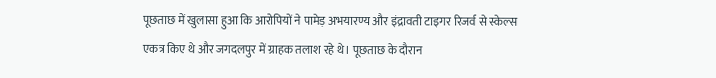पूछताछ में खुलासा हुआ कि आरोपियों ने पामेड़ अभयारण्य और इंद्रावती टाइगर रिजर्व से स्केल्स एकत्र किए थे और जगदलपुर में ग्राहक तलाश रहे थे। पूछताछ के दौरान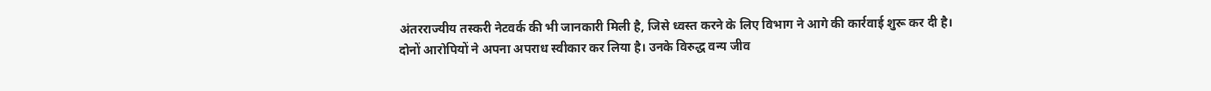अंतरराज्यीय तस्करी नेटवर्क की भी जानकारी मिली है, जिसे ध्वस्त करने के लिए विभाग ने आगे की कार्रवाई शुरू कर दी है।
दोनों आरोपियों ने अपना अपराध स्वीकार कर लिया है। उनके विरुद्ध वन्य जीव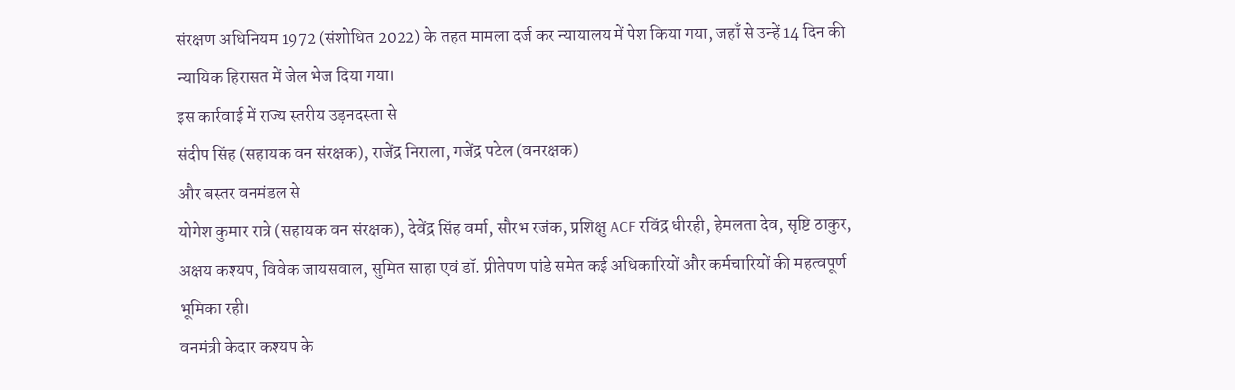संरक्षण अधिनियम 1972 (संशोधित 2022) के तहत मामला दर्ज कर न्यायालय में पेश किया गया, जहाँ से उन्हें 14 दिन की न्यायिक हिरासत में जेल भेज दिया गया।
इस कार्रवाई में राज्य स्तरीय उड़नदस्ता से
संदीप सिंह (सहायक वन संरक्षक), राजेंद्र निराला, गजेंद्र पटेल (वनरक्षक)
और बस्तर वनमंडल से
योगेश कुमार रात्रे (सहायक वन संरक्षक), देवेंद्र सिंह वर्मा, सौरभ रजंक, प्रशिक्षु ACF रविंद्र धीरही, हेमलता देव, सृष्टि ठाकुर, अक्षय कश्यप, विवेक जायसवाल, सुमित साहा एवं डॉ. प्रीतेपण पांडे समेत कई अधिकारियों और कर्मचारियों की महत्वपूर्ण भूमिका रही।
वनमंत्री केदार कश्यप के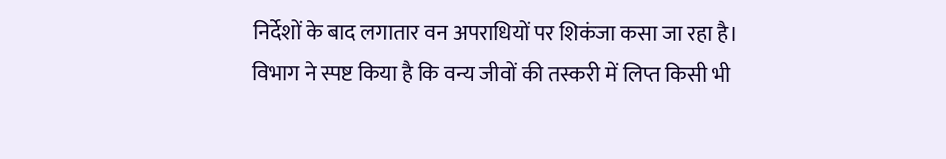निर्देशों के बाद लगातार वन अपराधियों पर शिकंजा कसा जा रहा है। विभाग ने स्पष्ट किया है कि वन्य जीवों की तस्करी में लिप्त किसी भी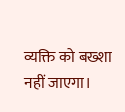व्यक्ति को बख्शा नहीं जाएगा।